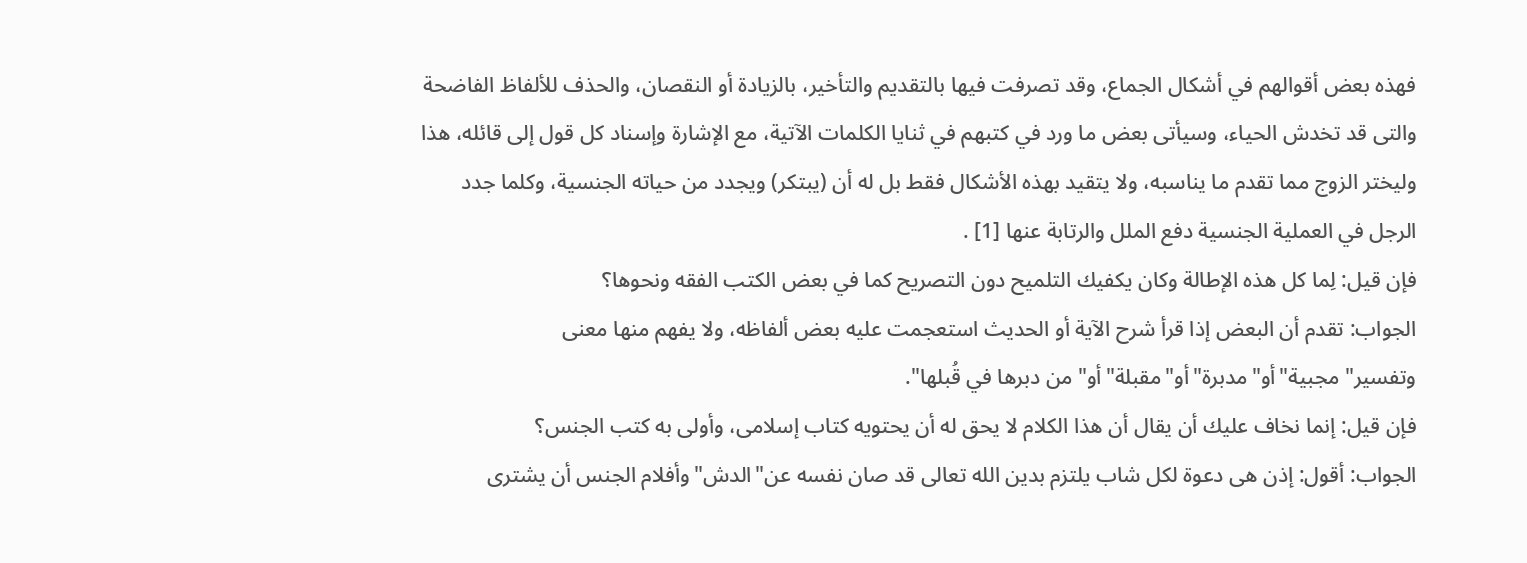فهذه بعض أقوالهم في أشكال الجماع، وقد تصرفت فيها بالتقديم والتأخير، بالزيادة أو النقصان، والحذف للألفاظ الفاضحة والتى قد تخدش الحياء، وسيأتى بعض ما ورد في كتبهم في ثنايا الكلمات الآتية، مع الإشارة وإسناد كل قول إلى قائله، هذا وليختر الزوج مما تقدم ما يناسبه، ولا يتقيد بهذه الأشكال فقط بل له أن (يبتكر) ويجدد من حياته الجنسية، وكلما جدد الرجل في العملية الجنسية دفع الملل والرتابة عنها [1] .
فإن قيل: لِما كل هذه الإطالة وكان يكفيك التلميح دون التصريح كما في بعض الكتب الفقه ونحوها؟
الجواب: تقدم أن البعض إذا قرأ شرح الآية أو الحديث استعجمت عليه بعض ألفاظه، ولا يفهم منها معنى وتفسير"مجبية"أو"مدبرة"أو"مقبلة"أو"من دبرها في قُبلها".
فإن قيل: إنما نخاف عليك أن يقال أن هذا الكلام لا يحق له أن يحتويه كتاب إسلامى، وأولى به كتب الجنس؟
الجواب: أقول: إذن هى دعوة لكل شاب يلتزم بدين الله تعالى قد صان نفسه عن"الدش"وأفلام الجنس أن يشترى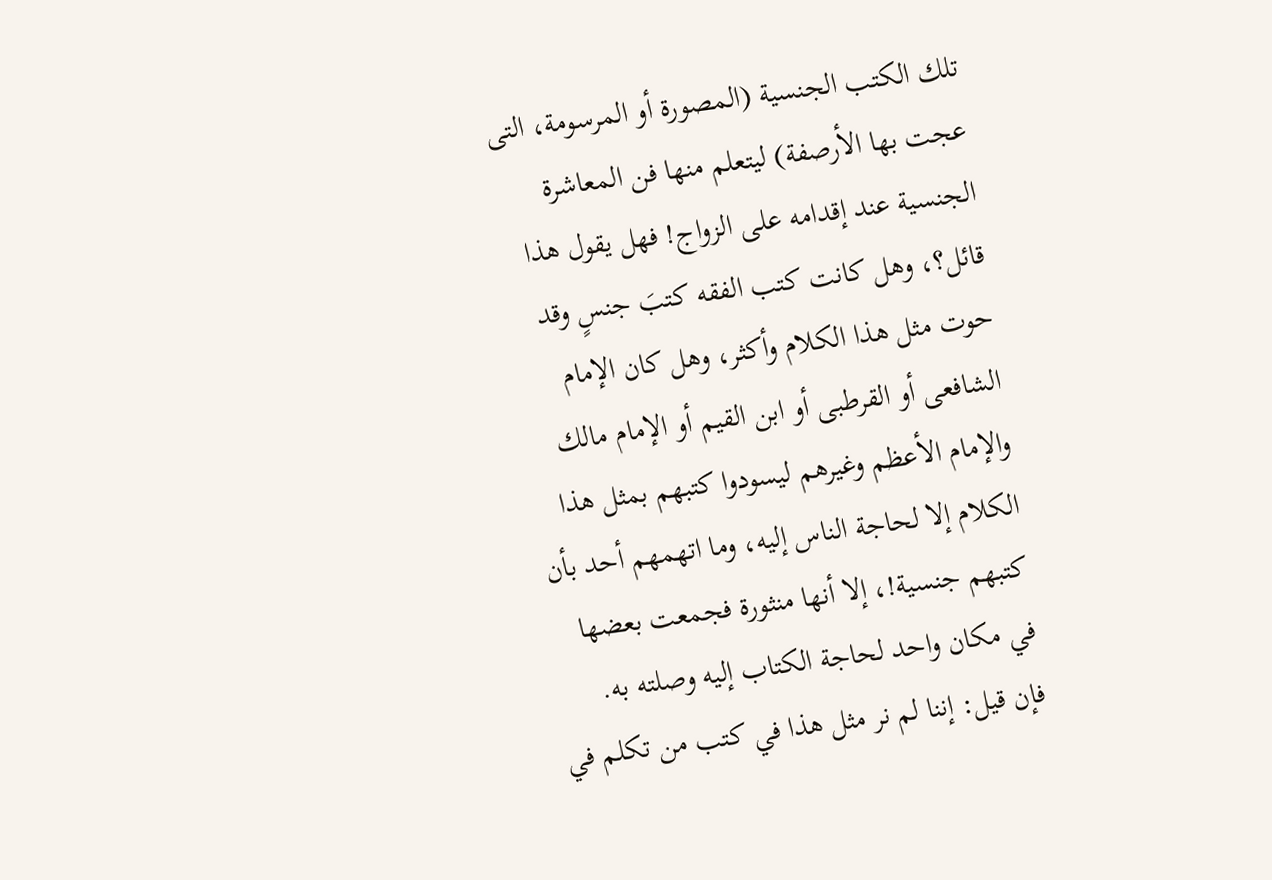تلك الكتب الجنسية (المصورة أو المرسومة، التى عجت بها الأرصفة) ليتعلم منها فن المعاشرة الجنسية عند إقدامه على الزواج! فهل يقول هذا قائل؟، وهل كانت كتب الفقه كتبَ جنسٍ وقد حوت مثل هذا الكلام وأكثر، وهل كان الإمام الشافعى أو القرطبى أو ابن القيم أو الإمام مالك والإمام الأعظم وغيرهم ليسودوا كتبهم بمثل هذا الكلام إلا لحاجة الناس إليه، وما اتهمهم أحد بأن كتبهم جنسية!، إلا أنها منثورة فجمعت بعضها في مكان واحد لحاجة الكتاب إليه وصلته به.
فإن قيل: إننا لم نر مثل هذا في كتب من تكلم في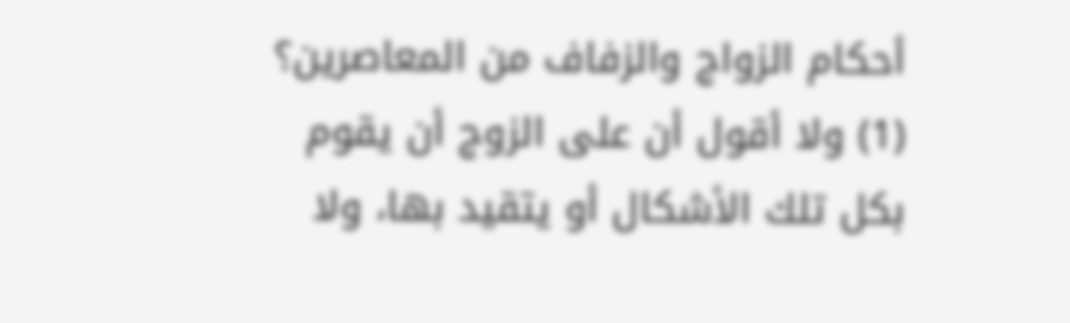أحكام الزواج والزفاف من المعاصرين؟
(1) ولا أقول أن على الزوج أن يقوم بكل تلك الأشكال أو يتقيد بها، ولا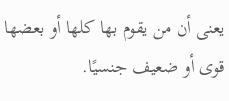يعنى أن من يقوم بها كلها أو بعضها قوى أو ضعيف جنسيًا.